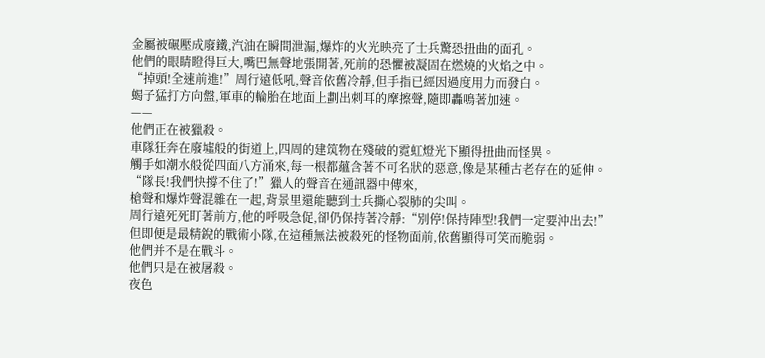金屬被碾壓成廢鐵,汽油在瞬間泄漏,爆炸的火光映亮了士兵驚恐扭曲的面孔。
他們的眼睛瞪得巨大,嘴巴無聲地張開著,死前的恐懼被凝固在燃燒的火焰之中。
“掉頭!全速前進!”周行遠低吼,聲音依舊冷靜,但手指已經因過度用力而發白。
蝎子猛打方向盤,軍車的輪胎在地面上劃出刺耳的摩擦聲,隨即轟鳴著加速。
——
他們正在被獵殺。
車隊狂奔在廢墟般的街道上,四周的建筑物在殘破的霓虹燈光下顯得扭曲而怪異。
觸手如潮水般從四面八方涌來,每一根都蘊含著不可名狀的惡意,像是某種古老存在的延伸。
“隊長!我們快撐不住了!”獵人的聲音在通訊器中傳來,
槍聲和爆炸聲混雜在一起,背景里還能聽到士兵撕心裂肺的尖叫。
周行遠死死盯著前方,他的呼吸急促,卻仍保持著冷靜:“別停!保持陣型!我們一定要沖出去!”
但即便是最精銳的戰術小隊,在這種無法被殺死的怪物面前,依舊顯得可笑而脆弱。
他們并不是在戰斗。
他們只是在被屠殺。
夜色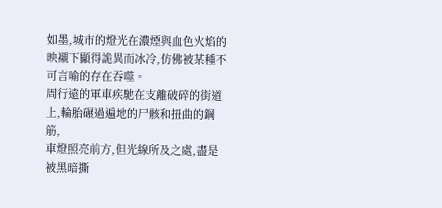如墨,城市的燈光在濃煙與血色火焰的映襯下顯得詭異而冰冷,仿佛被某種不可言喻的存在吞噬。
周行遠的軍車疾馳在支離破碎的街道上,輪胎碾過遍地的尸骸和扭曲的鋼筋,
車燈照亮前方,但光線所及之處,盡是被黑暗撕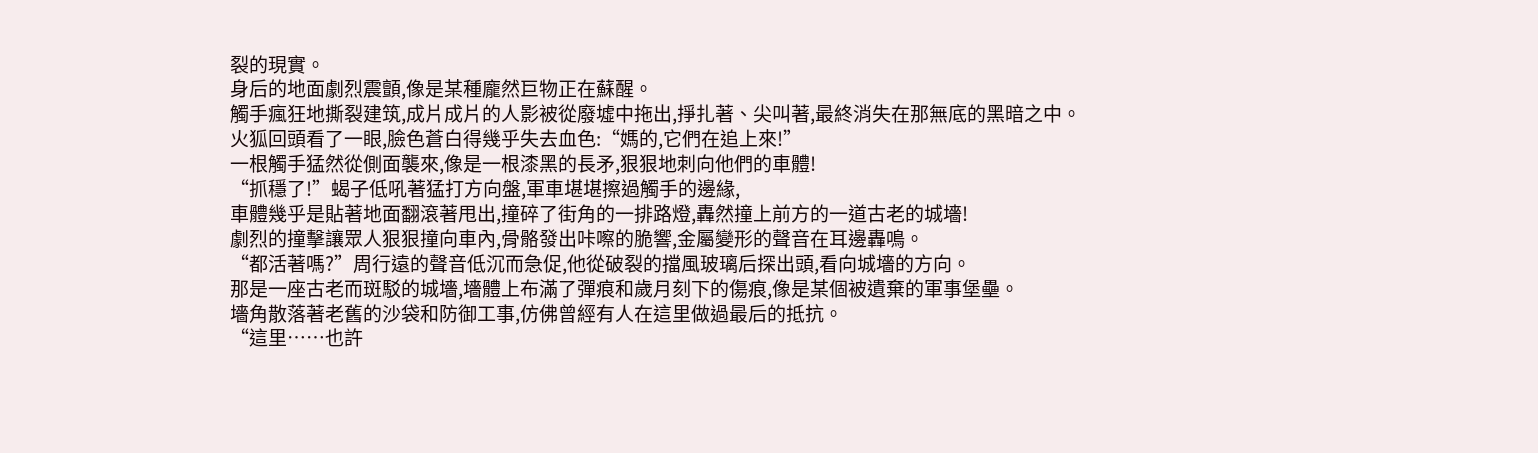裂的現實。
身后的地面劇烈震顫,像是某種龐然巨物正在蘇醒。
觸手瘋狂地撕裂建筑,成片成片的人影被從廢墟中拖出,掙扎著、尖叫著,最終消失在那無底的黑暗之中。
火狐回頭看了一眼,臉色蒼白得幾乎失去血色:“媽的,它們在追上來!”
一根觸手猛然從側面襲來,像是一根漆黑的長矛,狠狠地刺向他們的車體!
“抓穩了!”蝎子低吼著猛打方向盤,軍車堪堪擦過觸手的邊緣,
車體幾乎是貼著地面翻滾著甩出,撞碎了街角的一排路燈,轟然撞上前方的一道古老的城墻!
劇烈的撞擊讓眾人狠狠撞向車內,骨骼發出咔嚓的脆響,金屬變形的聲音在耳邊轟鳴。
“都活著嗎?”周行遠的聲音低沉而急促,他從破裂的擋風玻璃后探出頭,看向城墻的方向。
那是一座古老而斑駁的城墻,墻體上布滿了彈痕和歲月刻下的傷痕,像是某個被遺棄的軍事堡壘。
墻角散落著老舊的沙袋和防御工事,仿佛曾經有人在這里做過最后的抵抗。
“這里……也許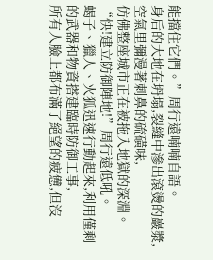能擋住它們。”周行遠喃喃自語。
身后的大地在坍塌,裂縫中滲出滾燙的巖漿,空氣里彌漫著刺鼻的硫磺味,
仿佛整座城市正在被拖入地獄的深淵。
“快!建立防御陣地!”周行遠低吼。
蝎子、獵人、火狐迅速行動起來,利用僅剩的武器和物資搭建臨時防御工事,
所有人臉上都布滿了絕望的疲憊,但沒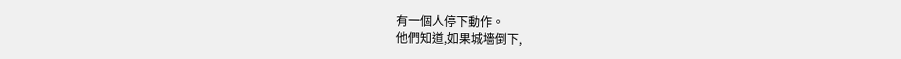有一個人停下動作。
他們知道,如果城墻倒下,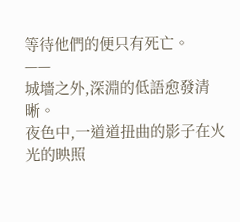等待他們的便只有死亡。
——
城墻之外,深淵的低語愈發清晰。
夜色中,一道道扭曲的影子在火光的映照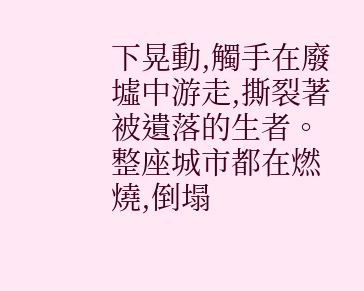下晃動,觸手在廢墟中游走,撕裂著被遺落的生者。
整座城市都在燃燒,倒塌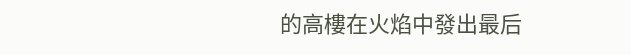的高樓在火焰中發出最后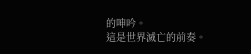的呻吟。
這是世界滅亡的前奏。